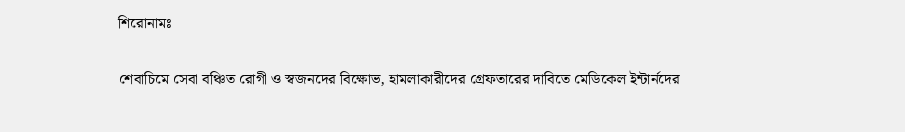শিরোনামঃ

শেবাচিমে সেবা বঞ্চিত রোগী ও স্বজনদের বিক্ষোভ, হামলাকারীদের গ্রেফতারের দাবিতে মেডিকেল ইন্টার্নদের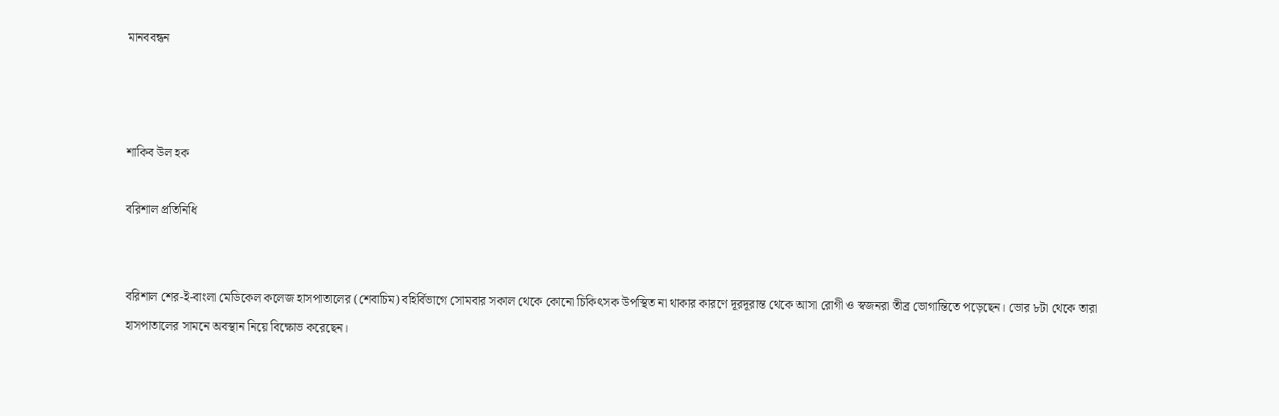মানববন্ধন



শাকিব উল হক

বরিশাল প্রতিনিধি


বরিশাল শের-ই-বাংলা মেডিকেল কলেজ হাসপাতালের (শেবাচিম) বহির্বিভাগে সোমবার সকাল থেকে কোনো চিকিৎসক উপস্থিত না থাকার কারণে দূরদূরান্ত থেকে আসা রোগী ও স্বজনরা তীব্র ভোগান্তিতে পড়েছেন। ভোর ৮টা থেকে তারা হাসপাতালের সামনে অবস্থান নিয়ে বিক্ষোভ করেছেন।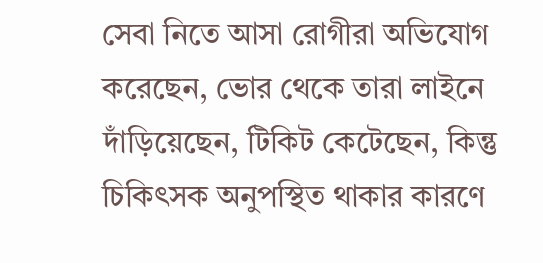সেবা নিতে আসা রোগীরা অভিযোগ করেছেন, ভোর থেকে তারা লাইনে দাঁড়িয়েছেন, টিকিট কেটেছেন, কিন্তু চিকিৎসক অনুপস্থিত থাকার কারণে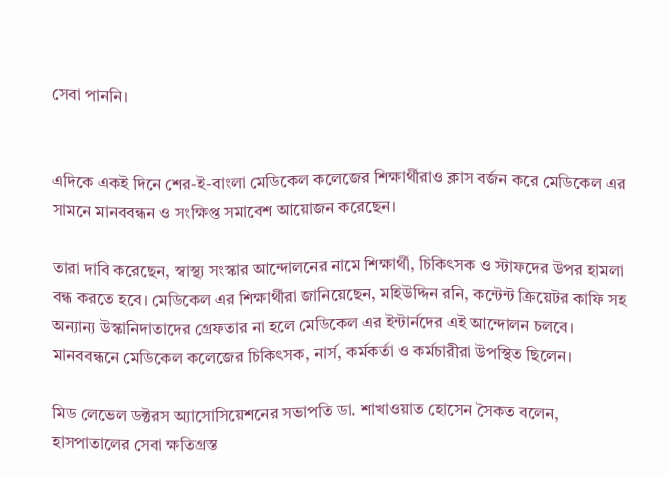সেবা পাননি।


এদিকে একই দিনে শের-ই-বাংলা মেডিকেল কলেজের শিক্ষার্থীরাও ক্লাস বর্জন করে মেডিকেল এর সামনে মানববন্ধন ও সংক্ষিপ্ত সমাবেশ আয়োজন করেছেন।

তারা দাবি করেছেন, স্বাস্থ্য সংস্কার আন্দোলনের নামে শিক্ষার্থী, চিকিৎসক ও স্টাফদের উপর হামলা বন্ধ করতে হবে। মেডিকেল এর শিক্ষার্থীরা জানিয়েছেন, মহিউদ্দিন রনি, কন্টেন্ট ক্রিয়েটর কাফি সহ অন্যান্য উস্কানিদাতাদের গ্রেফতার না হলে মেডিকেল এর ইন্টার্নদের এই আন্দোলন চলবে। মানববন্ধনে মেডিকেল কলেজের চিকিৎসক, নার্স, কর্মকর্তা ও কর্মচারীরা উপস্থিত ছিলেন।

মিড লেভেল ডক্টরস অ্যাসোসিয়েশনের সভাপতি ডা. শাখাওয়াত হোসেন সৈকত বলেন, হাসপাতালের সেবা ক্ষতিগ্রস্ত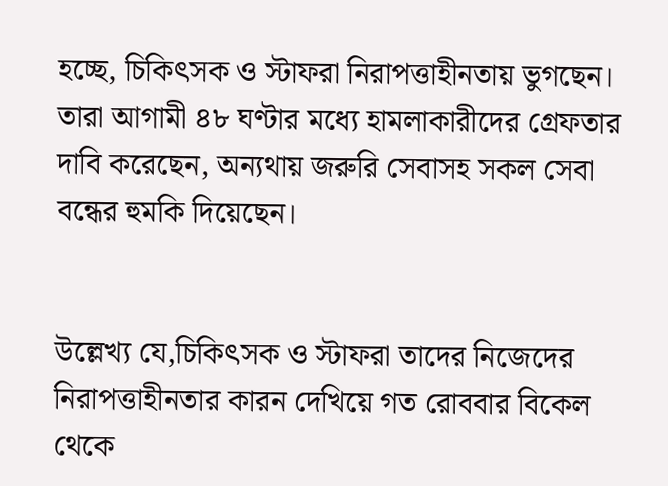হচ্ছে, চিকিৎসক ও স্টাফরা নিরাপত্তাহীনতায় ভুগছেন। তারা আগামী ৪৮ ঘণ্টার মধ্যে হামলাকারীদের গ্রেফতার দাবি করেছেন, অন্যথায় জরুরি সেবাসহ সকল সেবা বন্ধের হুমকি দিয়েছেন।


উল্লেখ্য যে,চিকিৎসক ও স্টাফরা তাদের নিজেদের নিরাপত্তাহীনতার কারন দেখিয়ে গত রোববার বিকেল থেকে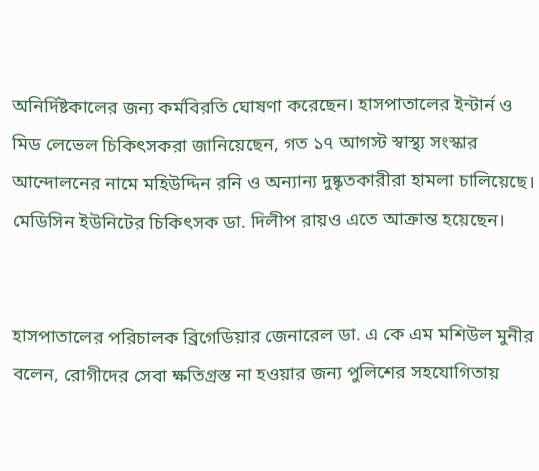অনির্দিষ্টকালের জন্য কর্মবিরতি ঘোষণা করেছেন। হাসপাতালের ইন্টার্ন ও মিড লেভেল চিকিৎসকরা জানিয়েছেন, গত ১৭ আগস্ট স্বাস্থ্য সংস্কার আন্দোলনের নামে মহিউদ্দিন রনি ও অন্যান্য দুষ্কৃতকারীরা হামলা চালিয়েছে। মেডিসিন ইউনিটের চিকিৎসক ডা. দিলীপ রায়ও এতে আক্রান্ত হয়েছেন।


হাসপাতালের পরিচালক ব্রিগেডিয়ার জেনারেল ডা. এ কে এম মশিউল মুনীর বলেন, রোগীদের সেবা ক্ষতিগ্রস্ত না হওয়ার জন্য পুলিশের সহযোগিতায়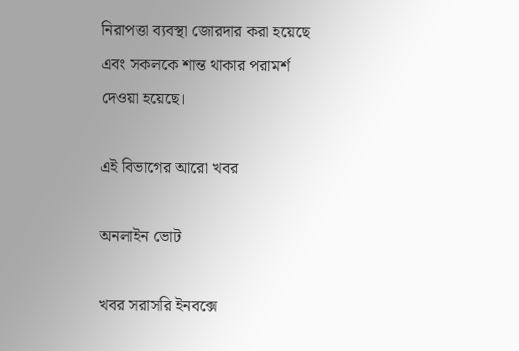নিরাপত্তা ব্যবস্থা জোরদার করা হয়েছে এবং সকলকে শান্ত থাকার পরামর্শ দেওয়া হয়েছে।

এই বিভাগের আরো খবর

অনলাইন ভোট

খবর সরাসরি ইনবক্সে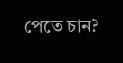পেতে চান?